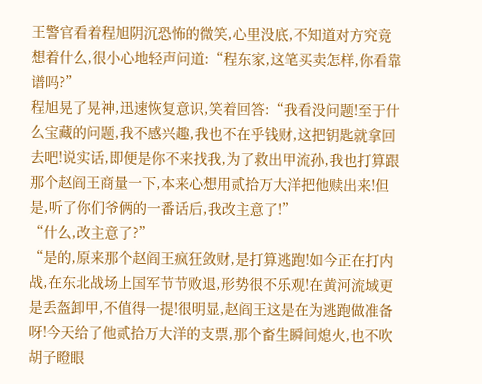王警官看着程旭阴沉恐怖的微笑,心里没底,不知道对方究竟想着什么,很小心地轻声问道:“程东家,这笔买卖怎样,你看靠谱吗?”
程旭晃了晃神,迅速恢复意识,笑着回答:“我看没问题!至于什么宝藏的问题,我不感兴趣,我也不在乎钱财,这把钥匙就拿回去吧!说实话,即便是你不来找我,为了救出甲流孙,我也打算跟那个赵阎王商量一下,本来心想用贰拾万大洋把他赎出来!但是,听了你们爷俩的一番话后,我改主意了!”
“什么,改主意了?”
“是的,原来那个赵阎王疯狂敛财,是打算逃跑!如今正在打内战,在东北战场上国军节节败退,形势很不乐观!在黄河流域更是丢盔卸甲,不值得一提!很明显,赵阎王这是在为逃跑做准备呀!今天给了他贰拾万大洋的支票,那个畜生瞬间熄火,也不吹胡子瞪眼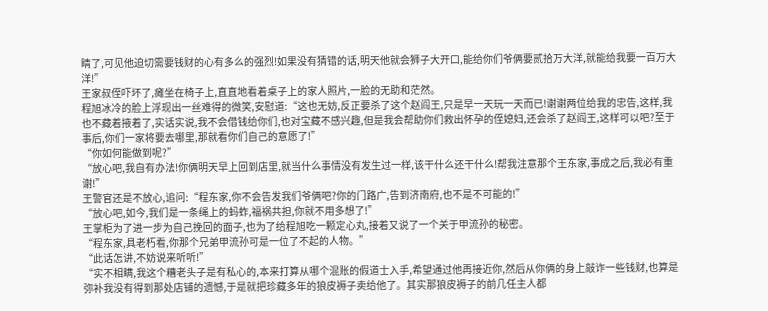睛了,可见他迫切需要钱财的心有多么的强烈!如果没有猜错的话,明天他就会狮子大开口,能给你们爷俩要贰拾万大洋,就能给我要一百万大洋!”
王家叔侄吓坏了,瘫坐在椅子上,直直地看着桌子上的家人照片,一脸的无助和茫然。
程旭冰冷的脸上浮现出一丝难得的微笑,安慰道:“这也无妨,反正要杀了这个赵阎王,只是早一天玩一天而已!谢谢两位给我的忠告,这样,我也不藏着掖着了,实话实说,我不会借钱给你们,也对宝藏不感兴趣,但是我会帮助你们救出怀孕的侄媳妇,还会杀了赵阎王,这样可以吧?至于事后,你们一家将要去哪里,那就看你们自己的意愿了!”
“你如何能做到呢?”
“放心吧,我自有办法!你俩明天早上回到店里,就当什么事情没有发生过一样,该干什么还干什么!帮我注意那个王东家,事成之后,我必有重谢!”
王警官还是不放心,追问:“程东家,你不会告发我们爷俩吧?你的门路广,告到济南府,也不是不可能的!”
“放心吧,如今,我们是一条绳上的蚂蚱,福祸共担,你就不用多想了!”
王掌柜为了进一步为自己挽回的面子,也为了给程旭吃一颗定心丸,接着又说了一个关于甲流孙的秘密。
“程东家,具老朽看,你那个兄弟甲流孙可是一位了不起的人物。”
“此话怎讲,不妨说来听听!”
“实不相瞒,我这个糟老头子是有私心的,本来打算从哪个混账的假道士入手,希望通过他再接近你,然后从你俩的身上敲诈一些钱财,也算是弥补我没有得到那处店铺的遗憾,于是就把珍藏多年的狼皮褥子卖给他了。其实那狼皮褥子的前几任主人都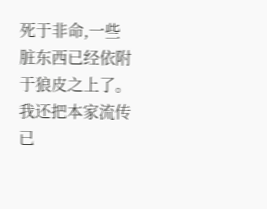死于非命,一些脏东西已经依附于狼皮之上了。我还把本家流传已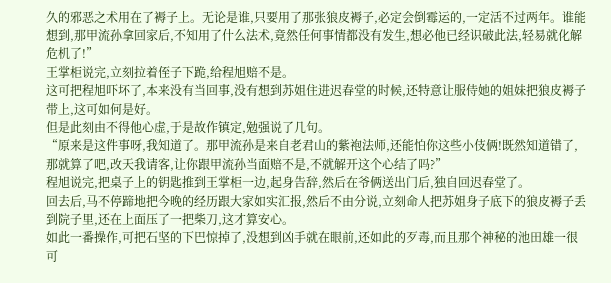久的邪恶之术用在了褥子上。无论是谁,只要用了那张狼皮褥子,必定会倒霉运的,一定活不过两年。谁能想到,那甲流孙拿回家后,不知用了什么法术,竟然任何事情都没有发生,想必他已经识破此法,轻易就化解危机了!”
王掌柜说完,立刻拉着侄子下跪,给程旭赔不是。
这可把程旭吓坏了,本来没有当回事,没有想到苏姐住进迟春堂的时候,还特意让服侍她的姐妹把狼皮褥子带上,这可如何是好。
但是此刻由不得他心虚,于是故作镇定,勉强说了几句。
“原来是这件事呀,我知道了。那甲流孙是来自老君山的紫袍法师,还能怕你这些小伎俩!既然知道错了,那就算了吧,改天我请客,让你跟甲流孙当面赔不是,不就解开这个心结了吗?”
程旭说完,把桌子上的钥匙推到王掌柜一边,起身告辞,然后在爷俩送出门后,独自回迟春堂了。
回去后,马不停蹄地把今晚的经历跟大家如实汇报,然后不由分说,立刻命人把苏姐身子底下的狼皮褥子丢到院子里,还在上面压了一把柴刀,这才算安心。
如此一番操作,可把石坚的下巴惊掉了,没想到凶手就在眼前,还如此的歹毒,而且那个神秘的池田雄一很可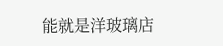能就是洋玻璃店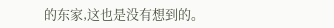的东家,这也是没有想到的。